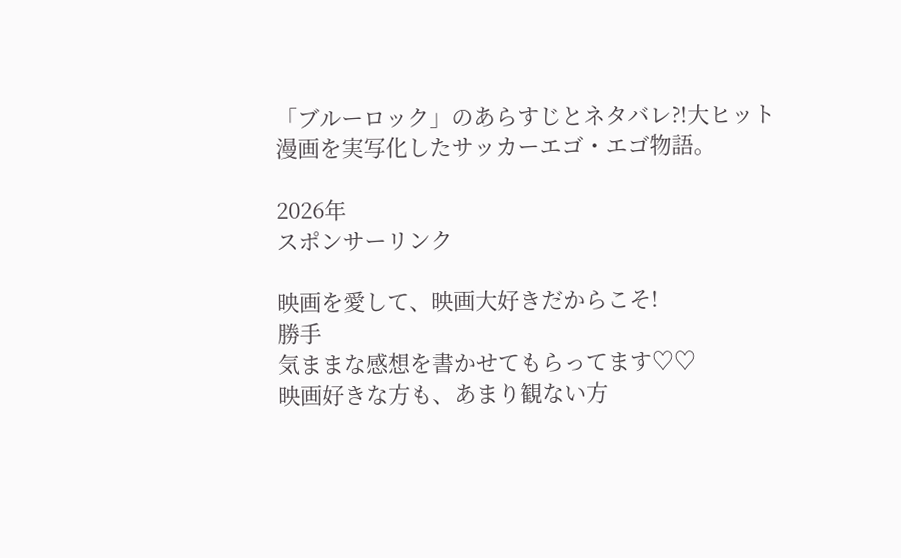「ブルーロック」のあらすじとネタバレ⁈大ヒット漫画を実写化したサッカーエゴ・エゴ物語。

2026年
スポンサーリンク

映画を愛して、映画大好きだからこそ!
勝手
気ままな感想を書かせてもらってます♡♡
映画好きな方も、あまり観ない方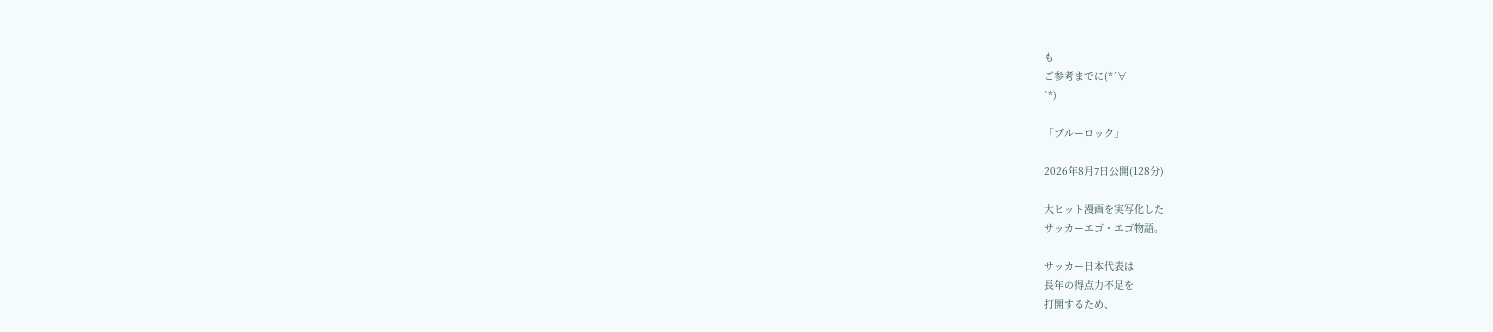も
ご参考までに(*´∀
`*)

「ブルーロック」

2026年8月7日公開(128分)

大ヒット漫画を実写化した
サッカーエゴ・エゴ物語。

サッカー日本代表は
長年の得点力不足を
打開するため、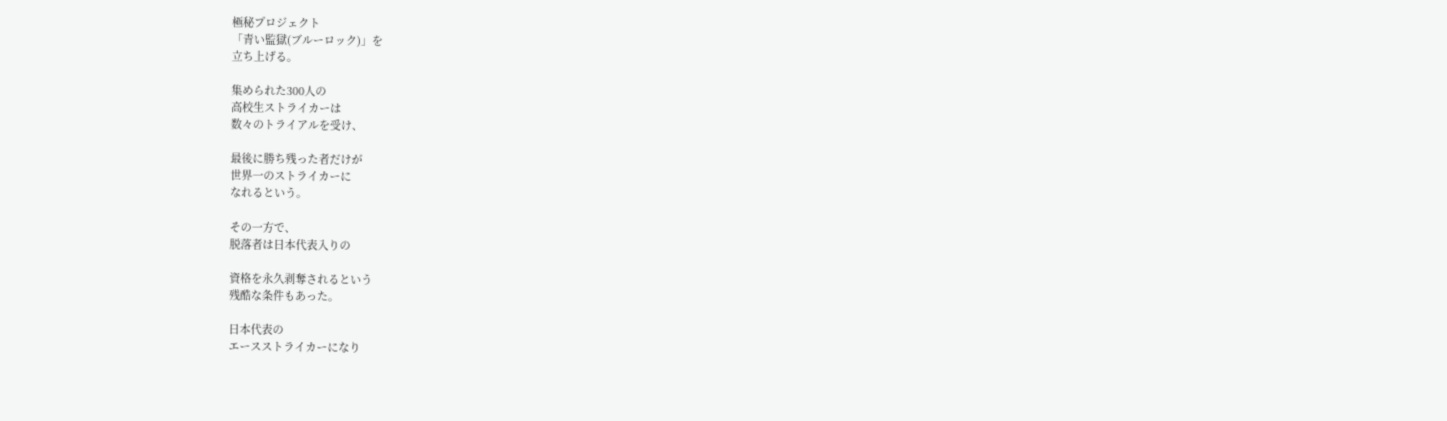極秘プロジェクト
「青い監獄(ブルーロック)」を
立ち上げる。

集められた300人の
高校生ストライカーは
数々のトライアルを受け、

最後に勝ち残った者だけが
世界一のストライカーに
なれるという。

その一方で、
脱落者は日本代表入りの

資格を永久剥奪されるという
残酷な条件もあった。

日本代表の
エースストライカーになり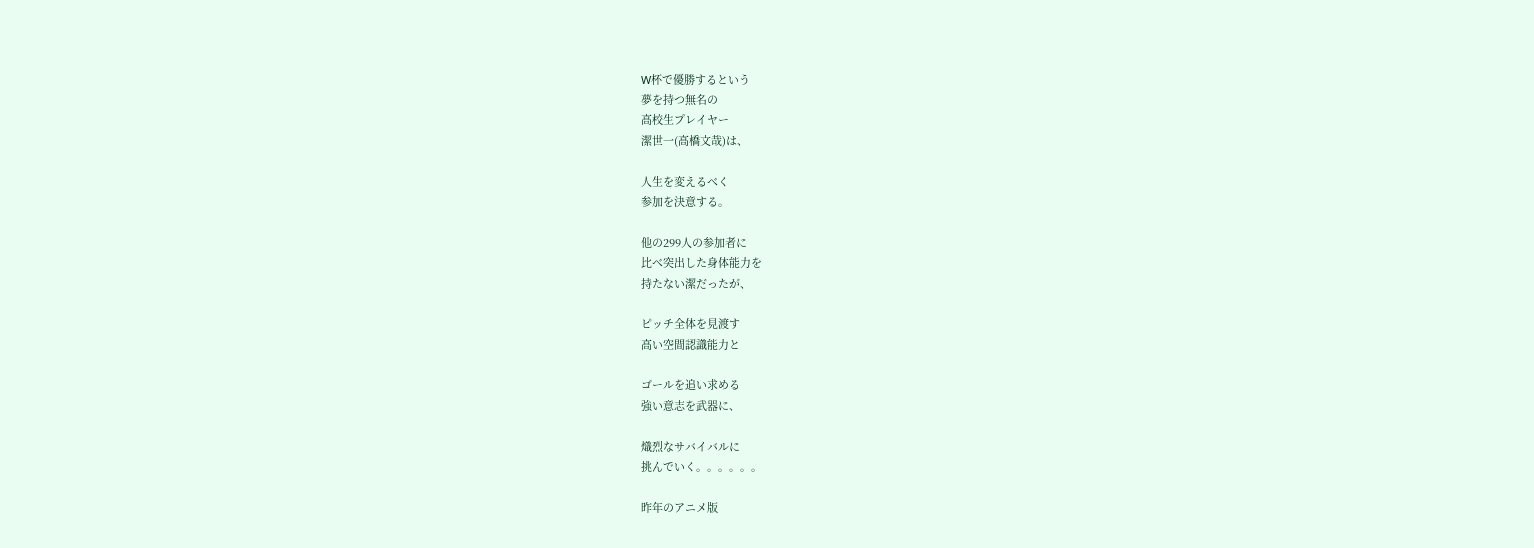W杯で優勝するという
夢を持つ無名の
高校生プレイヤー
潔世一(高橋文哉)は、

人生を変えるべく
参加を決意する。

他の299人の参加者に
比べ突出した身体能力を
持たない潔だったが、

ピッチ全体を見渡す
高い空間認識能力と

ゴールを追い求める
強い意志を武器に、

熾烈なサバイバルに
挑んでいく。。。。。。

昨年のアニメ版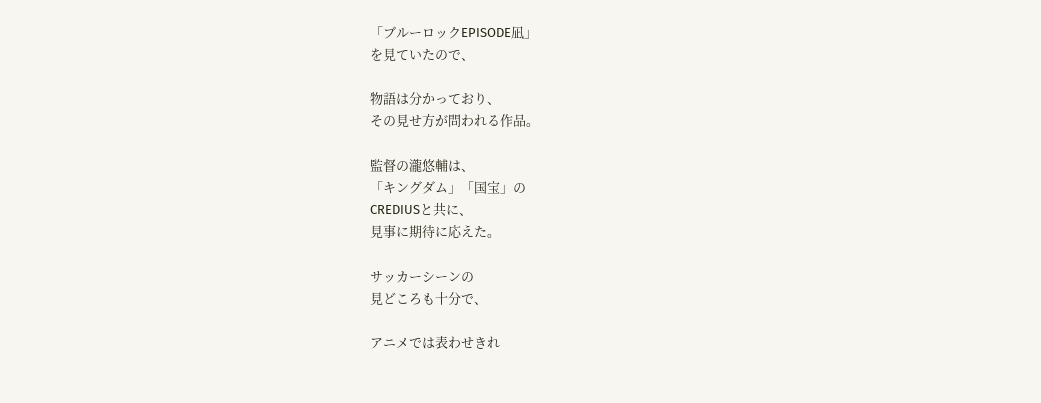「ブルーロックEPISODE凪」
を見ていたので、

物語は分かっており、
その見せ方が問われる作品。

監督の瀧悠輔は、
「キングダム」「国宝」の
CREDIUSと共に、
見事に期待に応えた。

サッカーシーンの
見どころも十分で、

アニメでは表わせきれ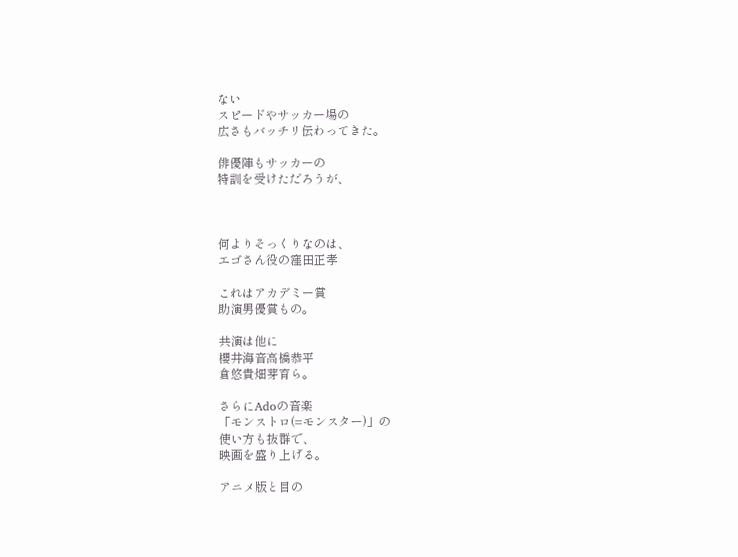ない
スピードやサッカー場の
広さもバッチリ伝わってきた。

俳優陣もサッカーの
特訓を受けただろうが、



何よりそっくりなのは、
エゴさん役の窪田正孝

これはアカデミー賞
助演男優賞もの。

共演は他に
櫻井海音高橋恭平
倉悠貴畑芽育ら。

さらにAdoの音楽
「モンストロ(=モンスター)」の
使い方も抜群で、
映画を盛り上げる。

アニメ版と目の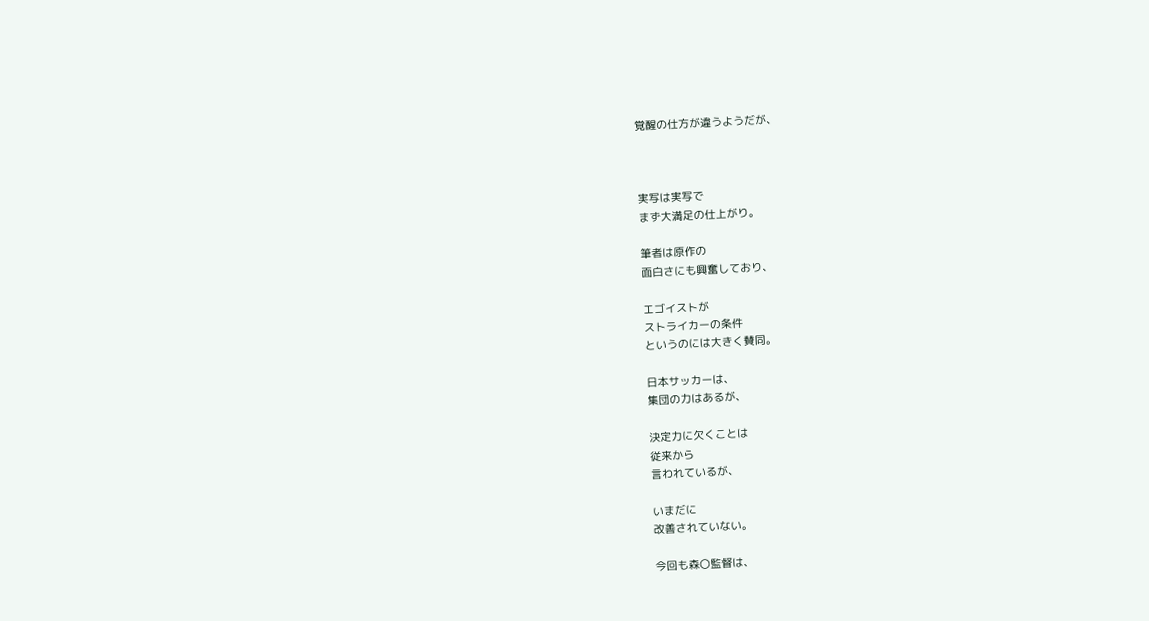覚醒の仕方が違うようだが、



実写は実写で
まず大満足の仕上がり。

筆者は原作の
面白さにも興奮しており、

エゴイストが
ストライカーの条件
というのには大きく賛同。

日本サッカーは、
集団の力はあるが、

決定力に欠くことは
従来から
言われているが、

いまだに
改善されていない。

今回も森〇監督は、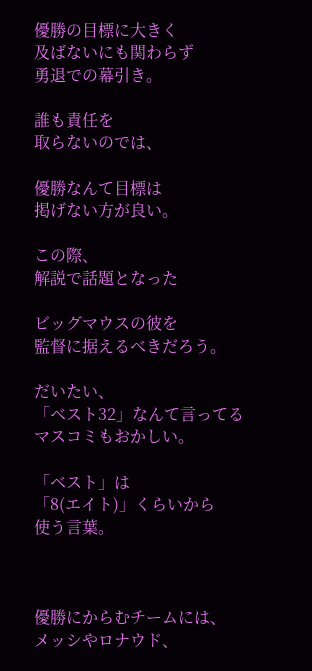優勝の目標に大きく
及ばないにも関わらず
勇退での幕引き。

誰も責任を
取らないのでは、

優勝なんて目標は
掲げない方が良い。

この際、
解説で話題となった

ビッグマウスの彼を
監督に据えるべきだろう。

だいたい、
「ベスト32」なんて言ってる
マスコミもおかしい。

「ベスト」は
「8(エイト)」くらいから
使う言葉。



優勝にからむチームには、
メッシやロナウド、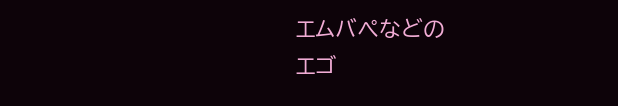エムバぺなどの
エゴ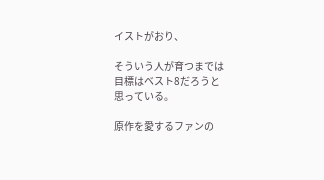イストがおり、

そういう人が育つまでは
目標はベスト8だろうと
思っている。

原作を愛するファンの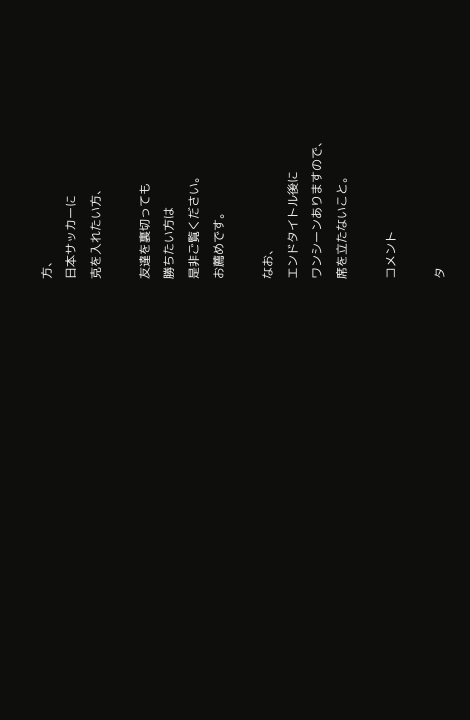方、
日本サッカーに
克を入れたい方、

友達を裏切っても
勝ちたい方は
是非ご覧ください。
お薦めです。

なお、
エンドタイトル後に
ワンシーンありますので、
席を立たないこと。

コメント

タ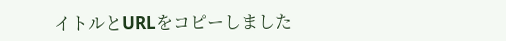イトルとURLをコピーしました